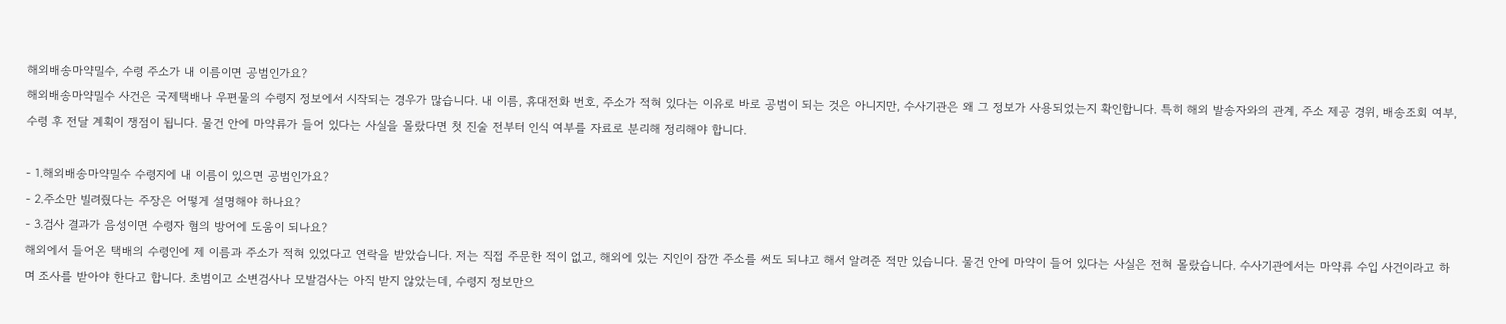해외배송마약밀수, 수령 주소가 내 이름이면 공범인가요?
해외배송마약밀수 사건은 국제택배나 우편물의 수령지 정보에서 시작되는 경우가 많습니다. 내 이름, 휴대전화 번호, 주소가 적혀 있다는 이유로 바로 공범이 되는 것은 아니지만, 수사기관은 왜 그 정보가 사용되었는지 확인합니다. 특히 해외 발송자와의 관계, 주소 제공 경위, 배송조회 여부, 수령 후 전달 계획이 쟁점이 됩니다. 물건 안에 마약류가 들어 있다는 사실을 몰랐다면 첫 진술 전부터 인식 여부를 자료로 분리해 정리해야 합니다.

- 1.해외배송마약밀수 수령지에 내 이름이 있으면 공범인가요?
- 2.주소만 빌려줬다는 주장은 어떻게 설명해야 하나요?
- 3.검사 결과가 음성이면 수령자 혐의 방어에 도움이 되나요?
해외에서 들어온 택배의 수령인에 제 이름과 주소가 적혀 있었다고 연락을 받았습니다. 저는 직접 주문한 적이 없고, 해외에 있는 지인이 잠깐 주소를 써도 되냐고 해서 알려준 적만 있습니다. 물건 안에 마약이 들어 있다는 사실은 전혀 몰랐습니다. 수사기관에서는 마약류 수입 사건이라고 하며 조사를 받아야 한다고 합니다. 초범이고 소변검사나 모발검사는 아직 받지 않았는데, 수령지 정보만으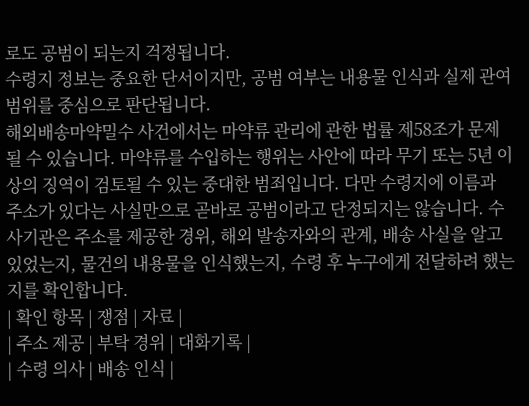로도 공범이 되는지 걱정됩니다.
수령지 정보는 중요한 단서이지만, 공범 여부는 내용물 인식과 실제 관여 범위를 중심으로 판단됩니다.
해외배송마약밀수 사건에서는 마약류 관리에 관한 법률 제58조가 문제될 수 있습니다. 마약류를 수입하는 행위는 사안에 따라 무기 또는 5년 이상의 징역이 검토될 수 있는 중대한 범죄입니다. 다만 수령지에 이름과 주소가 있다는 사실만으로 곧바로 공범이라고 단정되지는 않습니다. 수사기관은 주소를 제공한 경위, 해외 발송자와의 관계, 배송 사실을 알고 있었는지, 물건의 내용물을 인식했는지, 수령 후 누구에게 전달하려 했는지를 확인합니다.
| 확인 항목 | 쟁점 | 자료 |
| 주소 제공 | 부탁 경위 | 대화기록 |
| 수령 의사 | 배송 인식 |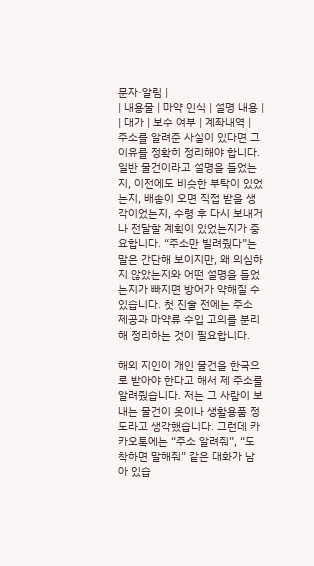문자·알림 |
| 내용물 | 마약 인식 | 설명 내용 |
| 대가 | 보수 여부 | 계좌내역 |
주소를 알려준 사실이 있다면 그 이유를 정확히 정리해야 합니다. 일반 물건이라고 설명을 들었는지, 이전에도 비슷한 부탁이 있었는지, 배송이 오면 직접 받을 생각이었는지, 수령 후 다시 보내거나 전달할 계획이 있었는지가 중요합니다. “주소만 빌려줬다”는 말은 간단해 보이지만, 왜 의심하지 않았는지와 어떤 설명을 들었는지가 빠지면 방어가 약해질 수 있습니다. 첫 진술 전에는 주소 제공과 마약류 수입 고의를 분리해 정리하는 것이 필요합니다.

해외 지인이 개인 물건을 한국으로 받아야 한다고 해서 제 주소를 알려줬습니다. 저는 그 사람이 보내는 물건이 옷이나 생활용품 정도라고 생각했습니다. 그런데 카카오톡에는 “주소 알려줘”, “도착하면 말해줘” 같은 대화가 남아 있습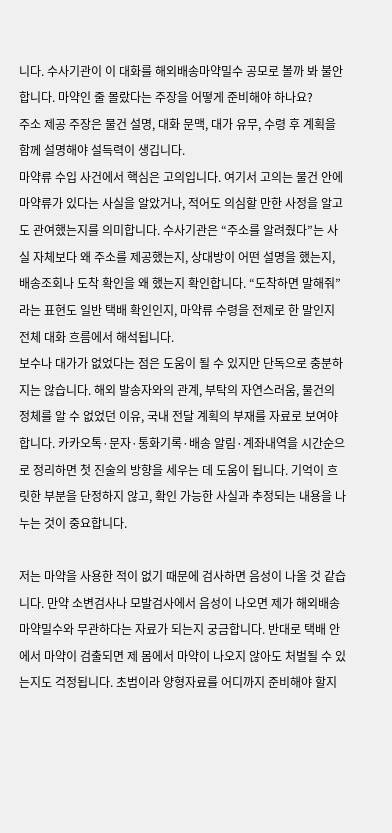니다. 수사기관이 이 대화를 해외배송마약밀수 공모로 볼까 봐 불안합니다. 마약인 줄 몰랐다는 주장을 어떻게 준비해야 하나요?
주소 제공 주장은 물건 설명, 대화 문맥, 대가 유무, 수령 후 계획을 함께 설명해야 설득력이 생깁니다.
마약류 수입 사건에서 핵심은 고의입니다. 여기서 고의는 물건 안에 마약류가 있다는 사실을 알았거나, 적어도 의심할 만한 사정을 알고도 관여했는지를 의미합니다. 수사기관은 “주소를 알려줬다”는 사실 자체보다 왜 주소를 제공했는지, 상대방이 어떤 설명을 했는지, 배송조회나 도착 확인을 왜 했는지 확인합니다. “도착하면 말해줘”라는 표현도 일반 택배 확인인지, 마약류 수령을 전제로 한 말인지 전체 대화 흐름에서 해석됩니다.
보수나 대가가 없었다는 점은 도움이 될 수 있지만 단독으로 충분하지는 않습니다. 해외 발송자와의 관계, 부탁의 자연스러움, 물건의 정체를 알 수 없었던 이유, 국내 전달 계획의 부재를 자료로 보여야 합니다. 카카오톡·문자·통화기록·배송 알림·계좌내역을 시간순으로 정리하면 첫 진술의 방향을 세우는 데 도움이 됩니다. 기억이 흐릿한 부분을 단정하지 않고, 확인 가능한 사실과 추정되는 내용을 나누는 것이 중요합니다.

저는 마약을 사용한 적이 없기 때문에 검사하면 음성이 나올 것 같습니다. 만약 소변검사나 모발검사에서 음성이 나오면 제가 해외배송마약밀수와 무관하다는 자료가 되는지 궁금합니다. 반대로 택배 안에서 마약이 검출되면 제 몸에서 마약이 나오지 않아도 처벌될 수 있는지도 걱정됩니다. 초범이라 양형자료를 어디까지 준비해야 할지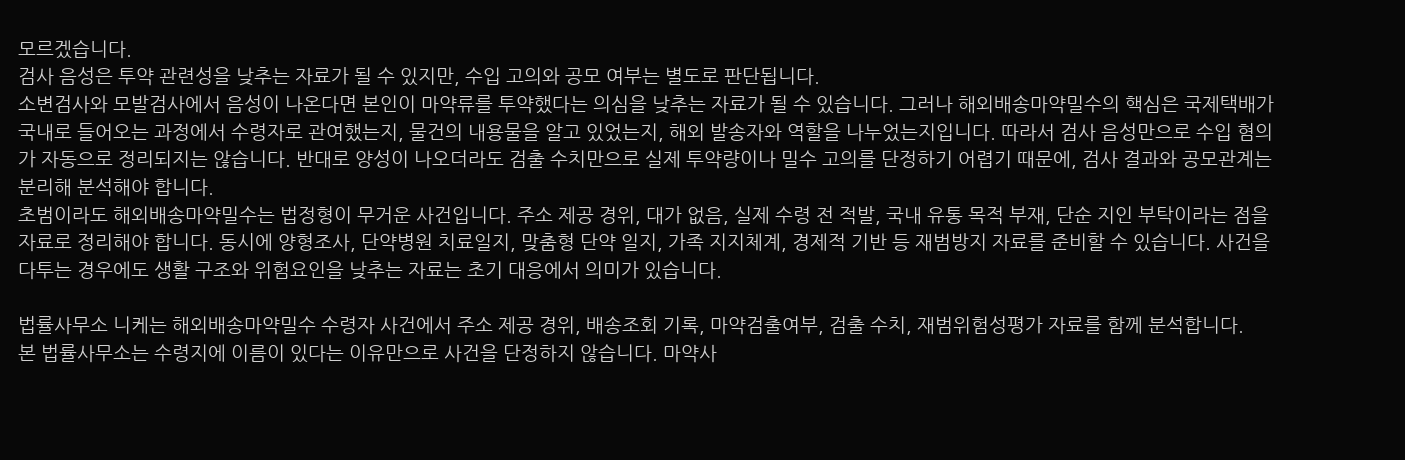모르겠습니다.
검사 음성은 투약 관련성을 낮추는 자료가 될 수 있지만, 수입 고의와 공모 여부는 별도로 판단됩니다.
소변검사와 모발검사에서 음성이 나온다면 본인이 마약류를 투약했다는 의심을 낮추는 자료가 될 수 있습니다. 그러나 해외배송마약밀수의 핵심은 국제택배가 국내로 들어오는 과정에서 수령자로 관여했는지, 물건의 내용물을 알고 있었는지, 해외 발송자와 역할을 나누었는지입니다. 따라서 검사 음성만으로 수입 혐의가 자동으로 정리되지는 않습니다. 반대로 양성이 나오더라도 검출 수치만으로 실제 투약량이나 밀수 고의를 단정하기 어렵기 때문에, 검사 결과와 공모관계는 분리해 분석해야 합니다.
초범이라도 해외배송마약밀수는 법정형이 무거운 사건입니다. 주소 제공 경위, 대가 없음, 실제 수령 전 적발, 국내 유통 목적 부재, 단순 지인 부탁이라는 점을 자료로 정리해야 합니다. 동시에 양형조사, 단약병원 치료일지, 맞춤형 단약 일지, 가족 지지체계, 경제적 기반 등 재범방지 자료를 준비할 수 있습니다. 사건을 다투는 경우에도 생활 구조와 위험요인을 낮추는 자료는 초기 대응에서 의미가 있습니다.

법률사무소 니케는 해외배송마약밀수 수령자 사건에서 주소 제공 경위, 배송조회 기록, 마약검출여부, 검출 수치, 재범위험성평가 자료를 함께 분석합니다.
본 법률사무소는 수령지에 이름이 있다는 이유만으로 사건을 단정하지 않습니다. 마약사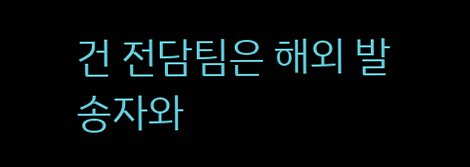건 전담팀은 해외 발송자와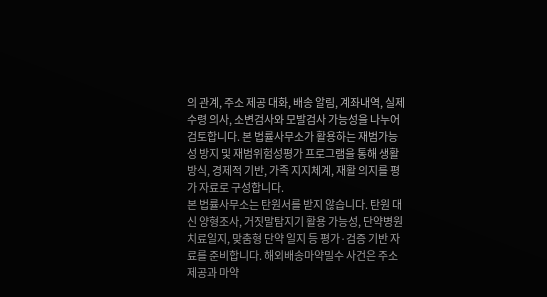의 관계, 주소 제공 대화, 배송 알림, 계좌내역, 실제 수령 의사, 소변검사와 모발검사 가능성을 나누어 검토합니다. 본 법률사무소가 활용하는 재범가능성 방지 및 재범위험성평가 프로그램을 통해 생활 방식, 경제적 기반, 가족 지지체계, 재활 의지를 평가 자료로 구성합니다.
본 법률사무소는 탄원서를 받지 않습니다. 탄원 대신 양형조사, 거짓말탐지기 활용 가능성, 단약병원 치료일지, 맞춤형 단약 일지 등 평가·검증 기반 자료를 준비합니다. 해외배송마약밀수 사건은 주소 제공과 마약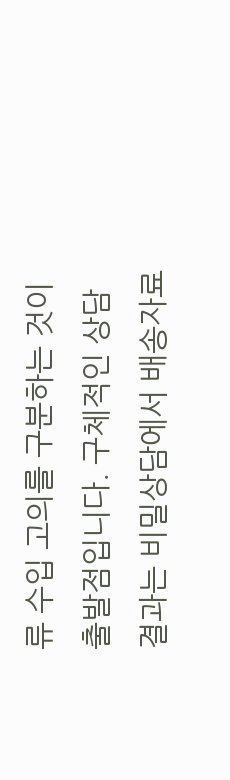류 수입 고의를 구분하는 것이 출발점입니다. 구체적인 상담 결과는 비밀상담에서 배송자료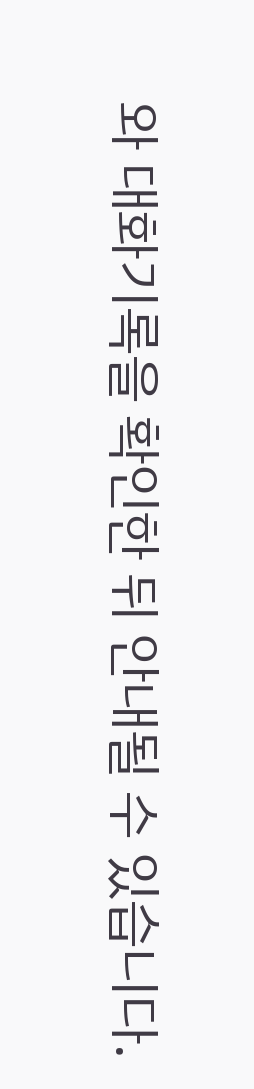와 대화기록을 확인한 뒤 안내될 수 있습니다.